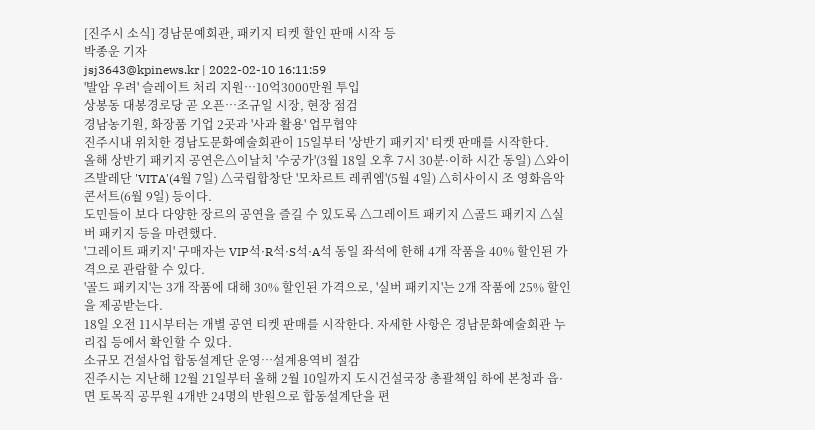[진주시 소식] 경남문예회관, 패키지 티켓 할인 판매 시작 등
박종운 기자
jsj3643@kpinews.kr | 2022-02-10 16:11:59
'발암 우려' 슬레이트 처리 지원…10억3000만원 투입
상봉동 대봉경로당 곧 오픈…조규일 시장, 현장 점검
경남농기원, 화장품 기업 2곳과 '사과 활용' 업무협약
진주시내 위치한 경남도문화예술회관이 15일부터 '상반기 패키지' 티켓 판매를 시작한다.
올해 상반기 패키지 공연은△이날치 '수궁가'(3월 18일 오후 7시 30분·이하 시간 동일) △와이즈발레단 'VITA'(4월 7일) △국립합창단 '모차르트 레퀴엠'(5월 4일) △히사이시 조 영화음악 콘서트(6월 9일) 등이다.
도민들이 보다 다양한 장르의 공연을 즐길 수 있도록 △그레이트 패키지 △골드 패키지 △실버 패키지 등을 마련했다.
'그레이트 패키지' 구매자는 VIP석·R석·S석·A석 동일 좌석에 한해 4개 작품을 40% 할인된 가격으로 관람할 수 있다.
'골드 패키지'는 3개 작품에 대해 30% 할인된 가격으로, '실버 패키지'는 2개 작품에 25% 할인을 제공받는다.
18일 오전 11시부터는 개별 공연 티켓 판매를 시작한다. 자세한 사항은 경남문화예술회관 누리집 등에서 확인할 수 있다.
소규모 건설사업 합동설계단 운영…설계용역비 절감
진주시는 지난해 12월 21일부터 올해 2월 10일까지 도시건설국장 총괄책임 하에 본청과 읍·면 토목직 공무원 4개반 24명의 반원으로 합동설계단을 편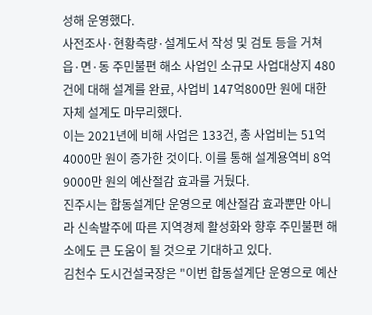성해 운영했다.
사전조사·현황측량·설계도서 작성 및 검토 등을 거쳐 읍·면·동 주민불편 해소 사업인 소규모 사업대상지 480건에 대해 설계를 완료, 사업비 147억800만 원에 대한 자체 설계도 마무리했다.
이는 2021년에 비해 사업은 133건, 총 사업비는 51억 4000만 원이 증가한 것이다. 이를 통해 설계용역비 8억9000만 원의 예산절감 효과를 거뒀다.
진주시는 합동설계단 운영으로 예산절감 효과뿐만 아니라 신속발주에 따른 지역경제 활성화와 향후 주민불편 해소에도 큰 도움이 될 것으로 기대하고 있다.
김천수 도시건설국장은 "이번 합동설계단 운영으로 예산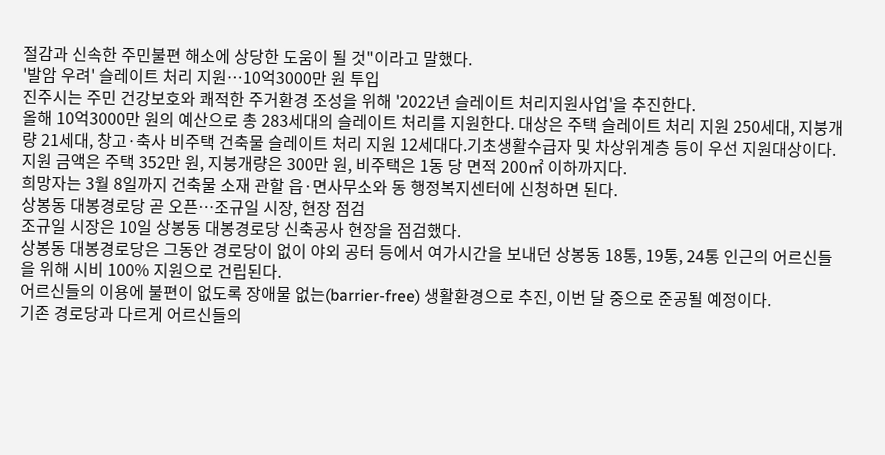절감과 신속한 주민불편 해소에 상당한 도움이 될 것"이라고 말했다.
'발암 우려' 슬레이트 처리 지원…10억3000만 원 투입
진주시는 주민 건강보호와 쾌적한 주거환경 조성을 위해 '2022년 슬레이트 처리지원사업'을 추진한다.
올해 10억3000만 원의 예산으로 총 283세대의 슬레이트 처리를 지원한다. 대상은 주택 슬레이트 처리 지원 250세대, 지붕개량 21세대, 창고·축사 비주택 건축물 슬레이트 처리 지원 12세대다.기초생활수급자 및 차상위계층 등이 우선 지원대상이다. 지원 금액은 주택 352만 원, 지붕개량은 300만 원, 비주택은 1동 당 면적 200㎡ 이하까지다.
희망자는 3월 8일까지 건축물 소재 관할 읍·면사무소와 동 행정복지센터에 신청하면 된다.
상봉동 대봉경로당 곧 오픈…조규일 시장, 현장 점검
조규일 시장은 10일 상봉동 대봉경로당 신축공사 현장을 점검했다.
상봉동 대봉경로당은 그동안 경로당이 없이 야외 공터 등에서 여가시간을 보내던 상봉동 18통, 19통, 24통 인근의 어르신들을 위해 시비 100% 지원으로 건립된다.
어르신들의 이용에 불편이 없도록 장애물 없는(barrier-free) 생활환경으로 추진, 이번 달 중으로 준공될 예정이다.
기존 경로당과 다르게 어르신들의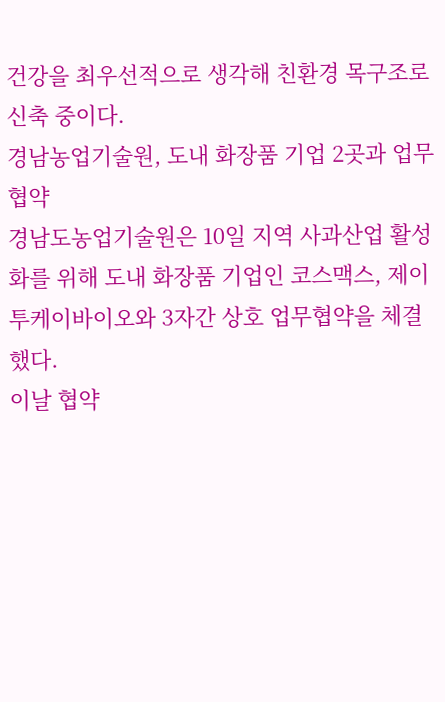건강을 최우선적으로 생각해 친환경 목구조로 신축 중이다.
경남농업기술원, 도내 화장품 기업 2곳과 업무협약
경남도농업기술원은 10일 지역 사과산업 활성화를 위해 도내 화장품 기업인 코스맥스, 제이투케이바이오와 3자간 상호 업무협약을 체결했다.
이날 협약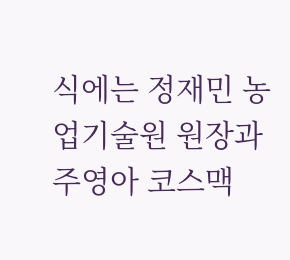식에는 정재민 농업기술원 원장과 주영아 코스맥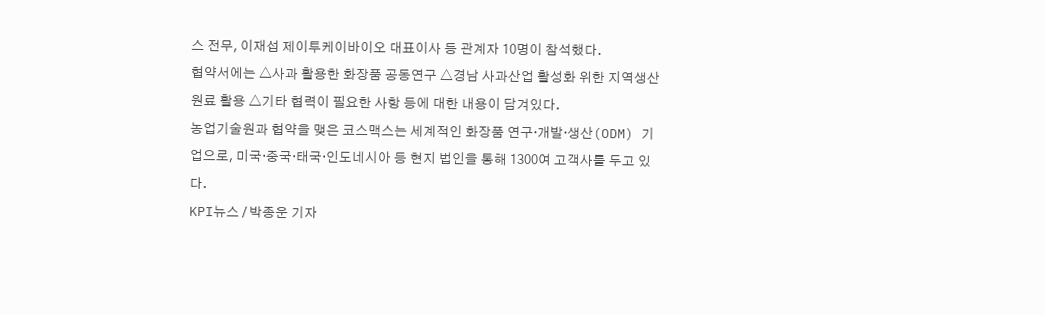스 전무, 이재섭 제이투케이바이오 대표이사 등 관계자 10명이 참석했다.
협약서에는 △사과 활용한 화장품 공동연구 △경남 사과산업 활성화 위한 지역생산 원료 활용 △기타 협력이 필요한 사항 등에 대한 내용이 담겨있다.
농업기술원과 협약을 맺은 코스맥스는 세계적인 화장품 연구·개발·생산(ODM) 기업으로, 미국·중국·태국·인도네시아 등 현지 법인을 통해 1300여 고객사를 두고 있다.
KPI뉴스 / 박종운 기자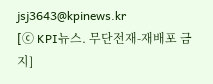jsj3643@kpinews.kr
[ⓒ KPI뉴스. 무단전재-재배포 금지]